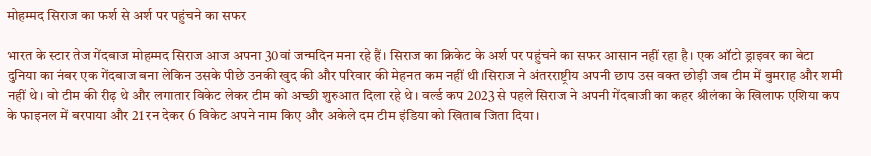मोहम्मद सिराज का फर्श से अर्श पर पहुंचने का सफर

भारत के स्टार तेज गेंदबाज मोहम्मद सिराज आज अपना 30वां जन्मदिन मना रहे हैं। सिराज का क्रिकेट के अर्श पर पहुंचने का सफर आसान नहीं रहा है। एक ऑटो ड्राइवर का बेटा दुनिया का नंबर एक गेंदबाज बना लेकिन उसके पीछे उनकी खुद की और परिवार की मेहनत कम नहीं थी।सिराज ने अंतरराष्ट्रीय अपनी छाप उस वक्त छोड़ी जब टीम में बुमराह और शमी नहीं थे। वो टीम की रीढ़ थे और लगातार विकेट लेकर टीम को अच्छी शुरुआत दिला रहे थे। वर्ल्ड कप 2023 से पहले सिराज ने अपनी गेंदबाजी का कहर श्रीलंका के खिलाफ एशिया कप के फाइनल में बरपाया और 21 रन देकर 6 विकेट अपने नाम किए और अकेले दम टीम इंडिया को खिताब जिता दिया।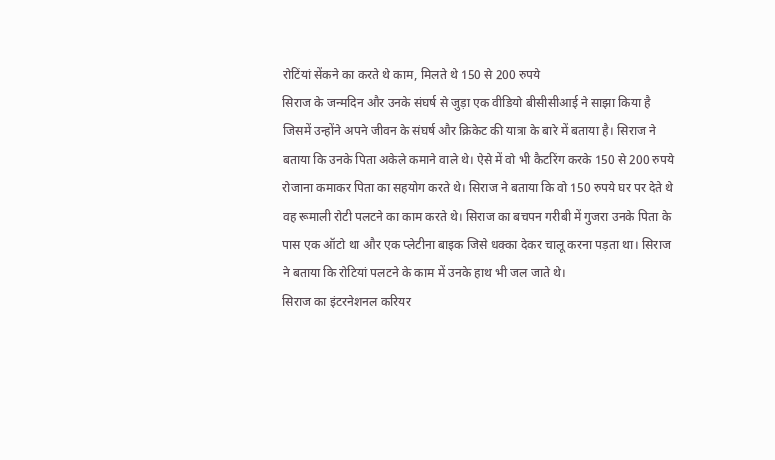रोटिंयां सेंकने का करते थे काम, मिलते थे 150 से 200 रुपये
सिराज के जन्मदिन और उनके संघर्ष से जुड़ा एक वीडियो बीसीसीआई ने साझा किया है जिसमें उन्होंने अपने जीवन के संघर्ष और क्रिकेट की यात्रा के बारे में बताया है। सिराज ने बताया कि उनके पिता अकेले कमाने वाले थे। ऐसे में वो भी कैटरिंग करके 150 से 200 रुपये रोजाना कमाकर पिता का सहयोग करते थे। सिराज ने बताया कि वो 150 रुपये घर पर देते थे वह रूमाली रोटी पलटने का काम करते थे। सिराज का बचपन गरीबी में गुजरा उनके पिता के पास एक ऑटो था और एक प्लेटीना बाइक जिसे धक्का देकर चालू करना पड़ता था। सिराज ने बताया कि रोटियां पलटने के काम में उनके हाथ भी जल जाते थे।
सिराज का इंटरनेशनल करियर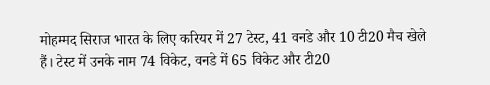मोहम्मद सिराज भारत के लिए करियर में 27 टेस्ट, 41 वनडे और 10 टी20 मैच खेले हैं। टेस्ट में उनके नाम 74 विकेट, वनडे में 65 विकेट और टी20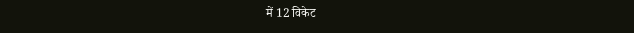में 12 विकेट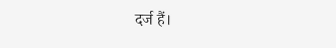दर्ज हैं।